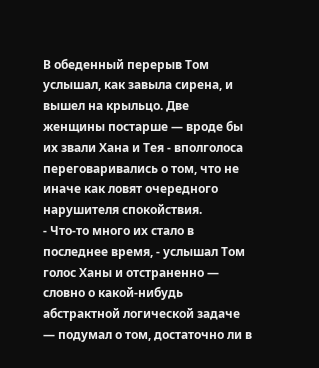В обеденный перерыв Том услышал, как завыла сирена, и вышел на крыльцо. Две женщины постарше — вроде бы их звали Хана и Тея - вполголоса переговаривались о том, что не иначе как ловят очередного нарушителя спокойствия.
- Что-то много их стало в последнее время, - услышал Том голос Ханы и отстраненно — словно о какой-нибудь абстрактной логической задаче — подумал о том, достаточно ли в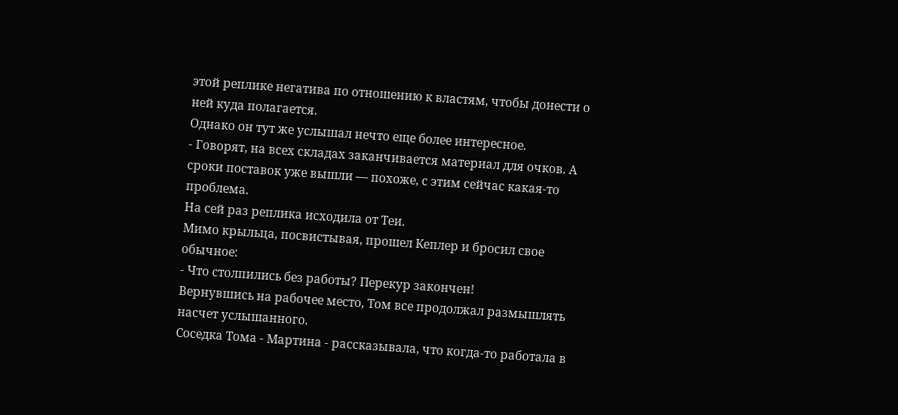этой реплике негатива по отношению к властям, чтобы донести о ней куда полагается.
Однако он тут же услышал нечто еще более интересное.
- Говорят, на всех складах заканчивается материал для очков. А сроки поставок уже вышли — похоже, с этим сейчас какая-то проблема.
На сей раз реплика исходила от Теи.
Мимо крыльца, посвистывая, прошел Кеплер и бросил свое обычное:
- Что столпились без работы? Перекур закончен!
Вернувшись на рабочее место, Том все продолжал размышлять насчет услышанного.
Соседка Тома - Мартина - рассказывала, что когда-то работала в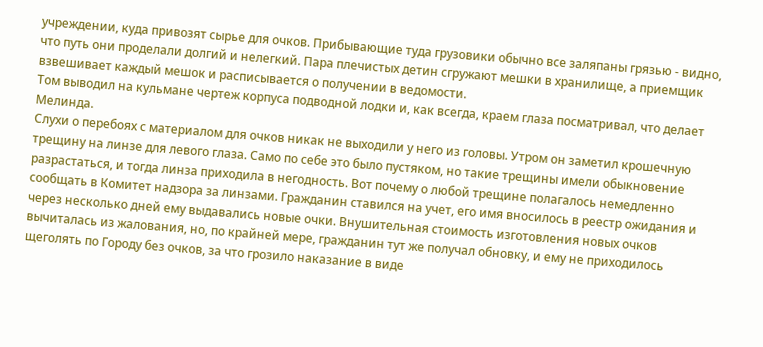учреждении, куда привозят сырье для очков. Прибывающие туда грузовики обычно все заляпаны грязью - видно, что путь они проделали долгий и нелегкий. Пара плечистых детин сгружают мешки в хранилище, а приемщик взвешивает каждый мешок и расписывается о получении в ведомости.
Том выводил на кульмане чертеж корпуса подводной лодки и, как всегда, краем глаза посматривал, что делает Мелинда.
Слухи о перебоях с материалом для очков никак не выходили у него из головы. Утром он заметил крошечную трещину на линзе для левого глаза. Само по себе это было пустяком, но такие трещины имели обыкновение разрастаться, и тогда линза приходила в негодность. Вот почему о любой трещине полагалось немедленно сообщать в Комитет надзора за линзами. Гражданин ставился на учет, его имя вносилось в реестр ожидания и через несколько дней ему выдавались новые очки. Внушительная стоимость изготовления новых очков вычиталась из жалования, но, по крайней мере, гражданин тут же получал обновку, и ему не приходилось щеголять по Городу без очков, за что грозило наказание в виде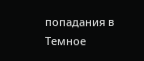попадания в Темное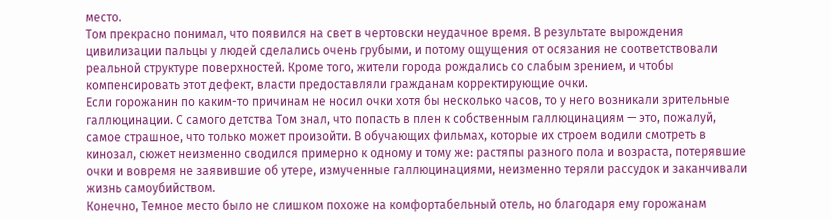место.
Том прекрасно понимал, что появился на свет в чертовски неудачное время. В результате вырождения цивилизации пальцы у людей сделались очень грубыми, и потому ощущения от осязания не соответствовали реальной структуре поверхностей. Кроме того, жители города рождались со слабым зрением, и чтобы компенсировать этот дефект, власти предоставляли гражданам корректирующие очки.
Если горожанин по каким-то причинам не носил очки хотя бы несколько часов, то у него возникали зрительные галлюцинации. С самого детства Том знал, что попасть в плен к собственным галлюцинациям — это, пожалуй, самое страшное, что только может произойти. В обучающих фильмах, которые их строем водили смотреть в кинозал, сюжет неизменно сводился примерно к одному и тому же: растяпы разного пола и возраста, потерявшие очки и вовремя не заявившие об утере, измученные галлюцинациями, неизменно теряли рассудок и заканчивали жизнь самоубийством.
Конечно, Темное место было не слишком похоже на комфортабельный отель, но благодаря ему горожанам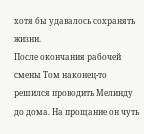хотя бы удавалось сохранять жизни.
После окончания рабочей смены Том наконец-то решился проводить Мелинду до дома. На прощание он чуть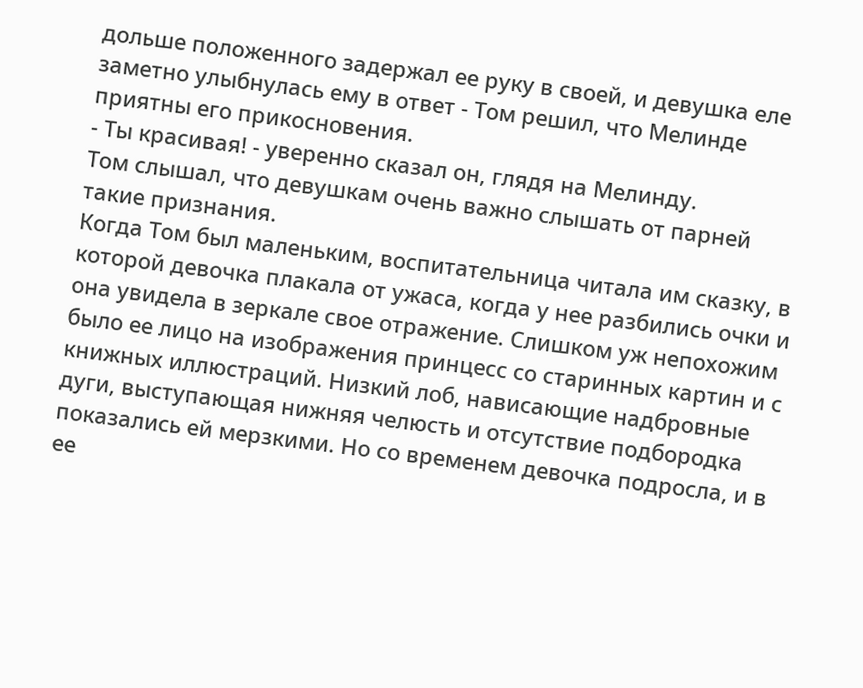дольше положенного задержал ее руку в своей, и девушка еле заметно улыбнулась ему в ответ - Том решил, что Мелинде приятны его прикосновения.
- Ты красивая! - уверенно сказал он, глядя на Мелинду.
Том слышал, что девушкам очень важно слышать от парней такие признания.
Когда Том был маленьким, воспитательница читала им сказку, в которой девочка плакала от ужаса, когда у нее разбились очки и она увидела в зеркале свое отражение. Слишком уж непохожим было ее лицо на изображения принцесс со старинных картин и с книжных иллюстраций. Низкий лоб, нависающие надбровные дуги, выступающая нижняя челюсть и отсутствие подбородка показались ей мерзкими. Но со временем девочка подросла, и в ее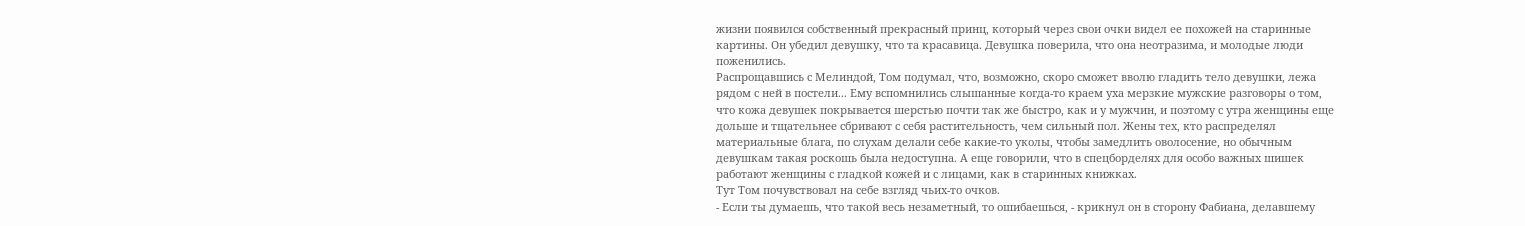жизни появился собственный прекрасный принц, который через свои очки видел ее похожей на старинные картины. Он убедил девушку, что та красавица. Девушка поверила, что она неотразима, и молодые люди поженились.
Распрощавшись с Мелиндой, Том подумал, что, возможно, скоро сможет вволю гладить тело девушки, лежа рядом с ней в постели... Ему вспомнились слышанные когда-то краем уха мерзкие мужские разговоры о том, что кожа девушек покрывается шерстью почти так же быстро, как и у мужчин, и поэтому с утра женщины еще дольше и тщательнее сбривают с себя растительность, чем сильный пол. Жены тех, кто распределял материальные блага, по слухам делали себе какие-то уколы, чтобы замедлить оволосение, но обычным девушкам такая роскошь была недоступна. А еще говорили, что в спецборделях для особо важных шишек работают женщины с гладкой кожей и с лицами, как в старинных книжках.
Тут Том почувствовал на себе взгляд чьих-то очков.
- Если ты думаешь, что такой весь незаметный, то ошибаешься, - крикнул он в сторону Фабиана, делавшему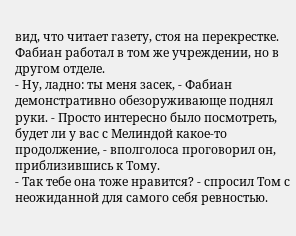вид, что читает газету, стоя на перекрестке. Фабиан работал в том же учреждении, но в другом отделе.
- Ну, ладно: ты меня засек, - Фабиан демонстративно обезоруживающе поднял руки. - Просто интересно было посмотреть, будет ли у вас с Мелиндой какое-то продолжение, - вполголоса проговорил он, приблизившись к Тому.
- Так тебе она тоже нравится? - спросил Том с неожиданной для самого себя ревностью.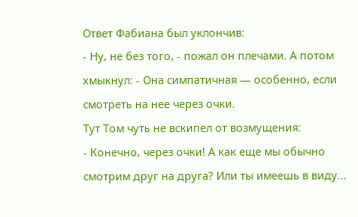Ответ Фабиана был уклончив:
- Ну, не без того, - пожал он плечами. А потом хмыкнул: - Она симпатичная — особенно, если смотреть на нее через очки.
Тут Том чуть не вскипел от возмущения:
- Конечно, через очки! А как еще мы обычно смотрим друг на друга? Или ты имеешь в виду...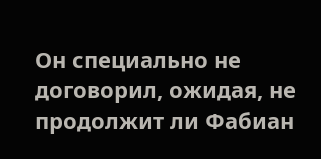Он специально не договорил, ожидая, не продолжит ли Фабиан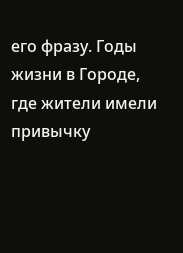его фразу. Годы жизни в Городе, где жители имели привычку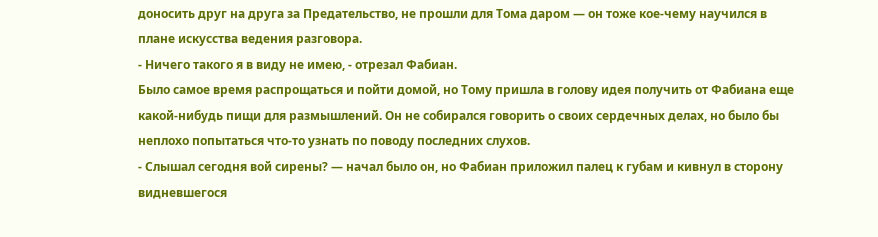доносить друг на друга за Предательство, не прошли для Тома даром — он тоже кое-чему научился в плане искусства ведения разговора.
- Ничего такого я в виду не имею, - отрезал Фабиан.
Было самое время распрощаться и пойти домой, но Тому пришла в голову идея получить от Фабиана еще какой-нибудь пищи для размышлений. Он не собирался говорить о своих сердечных делах, но было бы неплохо попытаться что-то узнать по поводу последних слухов.
- Слышал сегодня вой сирены? — начал было он, но Фабиан приложил палец к губам и кивнул в сторону видневшегося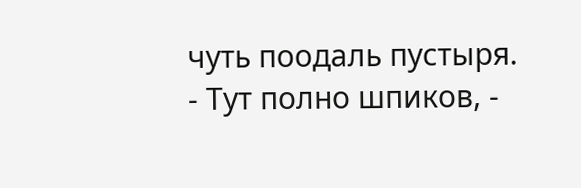чуть поодаль пустыря.
- Тут полно шпиков, -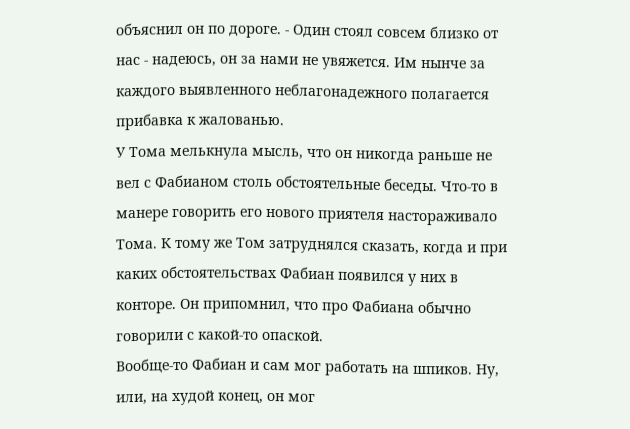объяснил он по дороге. - Один стоял совсем близко от нас - надеюсь, он за нами не увяжется. Им нынче за каждого выявленного неблагонадежного полагается прибавка к жалованью.
У Тома мелькнула мысль, что он никогда раньше не вел с Фабианом столь обстоятельные беседы. Что-то в манере говорить его нового приятеля настораживало Тома. К тому же Том затруднялся сказать, когда и при каких обстоятельствах Фабиан появился у них в конторе. Он припомнил, что про Фабиана обычно говорили с какой-то опаской.
Вообще-то Фабиан и сам мог работать на шпиков. Ну, или, на худой конец, он мог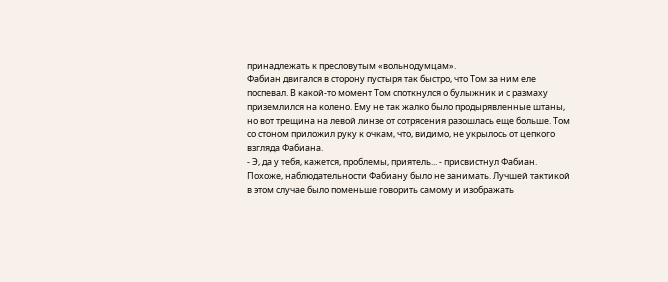принадлежать к пресловутым «вольнодумцам».
Фабиан двигался в сторону пустыря так быстро, что Том за ним еле поспевал. В какой-то момент Том споткнулся о булыжник и с размаху приземлился на колено. Ему не так жалко было продырявленные штаны, но вот трещина на левой линзе от сотрясения разошлась еще больше. Том со стоном приложил руку к очкам, что, видимо, не укрылось от цепкого взгляда Фабиана.
- Э, да у тебя, кажется, проблемы, приятель... - присвистнул Фабиан.
Похоже, наблюдательности Фабиану было не занимать. Лучшей тактикой в этом случае было поменьше говорить самому и изображать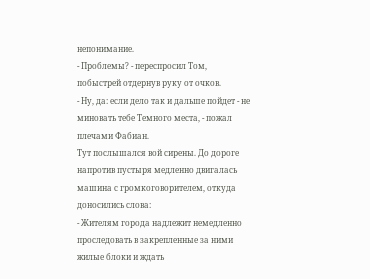непонимание.
- Проблемы? - переспросил Том, побыстрей отдернув руку от очков.
- Ну, да: если дело так и дальше пойдет - не миновать тебе Темного места, - пожал плечами Фабиан.
Тут послышался вой сирены. До дороге напротив пустыря медленно двигалась машина с громкоговорителем, откуда доносились слова:
- Жителям города надлежит немедленно проследовать в закрепленные за ними жилые блоки и ждать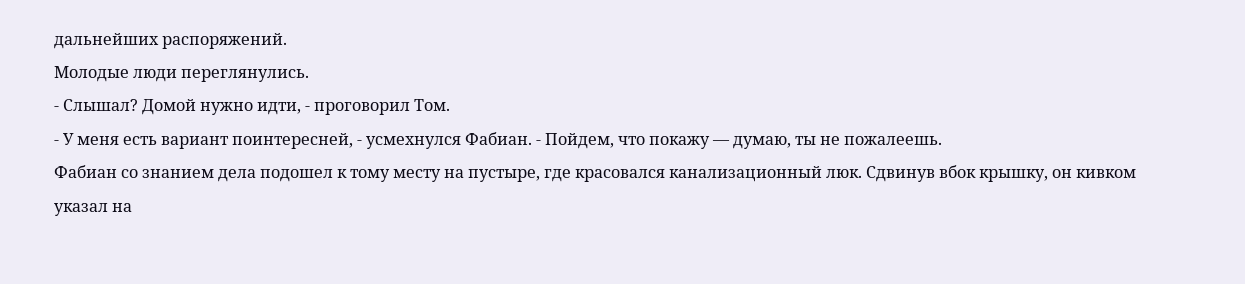дальнейших распоряжений.
Молодые люди переглянулись.
- Слышал? Домой нужно идти, - проговорил Том.
- У меня есть вариант поинтересней, - усмехнулся Фабиан. - Пойдем, что покажу — думаю, ты не пожалеешь.
Фабиан со знанием дела подошел к тому месту на пустыре, где красовался канализационный люк. Сдвинув вбок крышку, он кивком указал на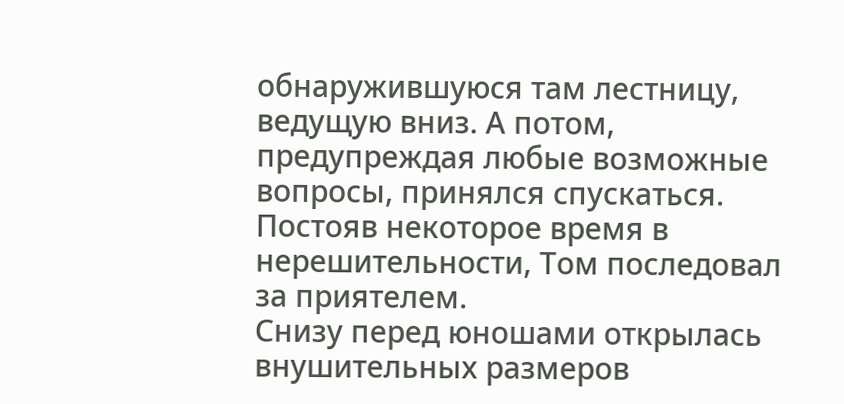обнаружившуюся там лестницу, ведущую вниз. А потом, предупреждая любые возможные вопросы, принялся спускаться.
Постояв некоторое время в нерешительности, Том последовал за приятелем.
Снизу перед юношами открылась внушительных размеров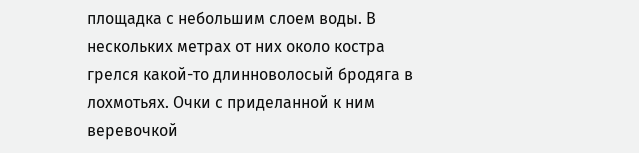площадка с небольшим слоем воды. В нескольких метрах от них около костра грелся какой-то длинноволосый бродяга в лохмотьях. Очки с приделанной к ним веревочкой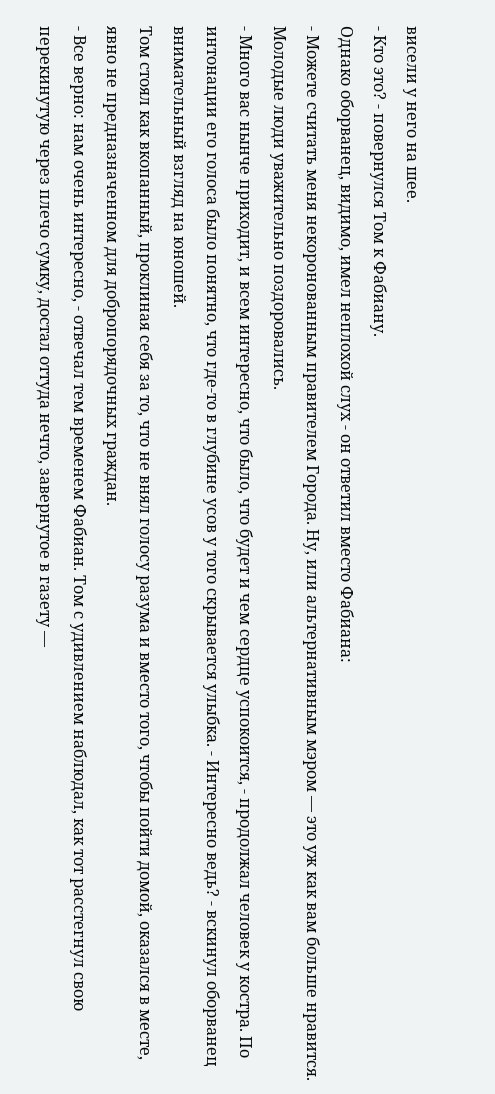висели у него на шее.
- Кто это? - повернулся Том к Фабиану.
Однако оборванец, видимо, имел неплохой слух - он ответил вместо Фабиана:
- Можете считать меня некоронованным правителем Города. Ну, или альтернативным мэром — это уж как вам больше нравится.
Молодые люди уважительно поздоровались.
- Много вас нынче приходит, и всем интересно, что было, что будет и чем сердце успокоится, - продолжал человек у костра. По интонации его голоса было понятно, что где-то в глубине усов у того скрывается улыбка. - Интересно ведь? - вскинул оборванец внимательный взгляд на юношей.
Том стоял как вкопанный, проклиная себя за то, что не внял голосу разума и вместо того, чтобы пойти домой, оказался в месте, явно не предназначенном для добропорядочных граждан.
- Все верно: нам очень интересно, - отвечал тем временем Фабиан. Том с удивлением наблюдал, как тот расстегнул свою перекинутую через плечо сумку, достал оттуда нечто, завернутое в газету —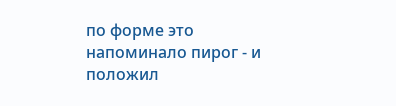по форме это напоминало пирог - и положил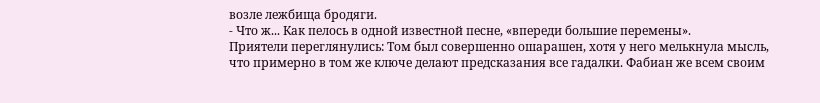возле лежбища бродяги.
- Что ж... Как пелось в одной известной песне, «впереди большие перемены».
Приятели переглянулись: Том был совершенно ошарашен, хотя у него мелькнула мысль, что примерно в том же ключе делают предсказания все гадалки. Фабиан же всем своим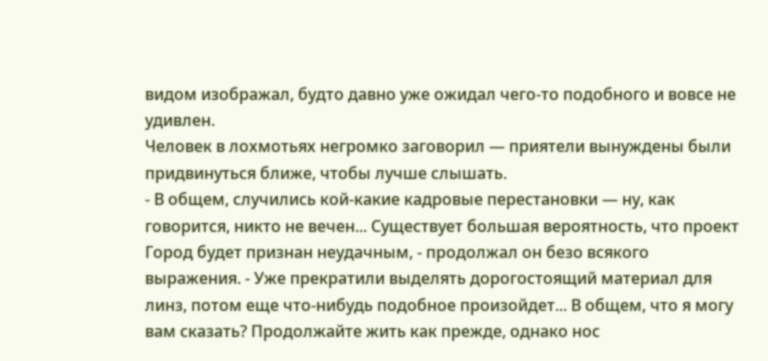видом изображал, будто давно уже ожидал чего-то подобного и вовсе не удивлен.
Человек в лохмотьях негромко заговорил — приятели вынуждены были придвинуться ближе, чтобы лучше слышать.
- В общем, случились кой-какие кадровые перестановки — ну, как говорится, никто не вечен... Существует большая вероятность, что проект Город будет признан неудачным, - продолжал он безо всякого выражения. - Уже прекратили выделять дорогостоящий материал для линз, потом еще что-нибудь подобное произойдет... В общем, что я могу вам сказать? Продолжайте жить как прежде, однако нос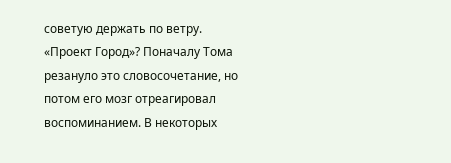советую держать по ветру.
«Проект Город»? Поначалу Тома резануло это словосочетание, но потом его мозг отреагировал воспоминанием. В некоторых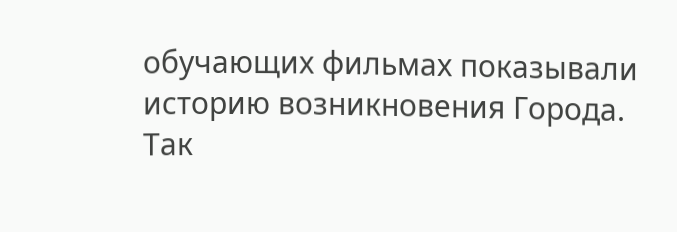обучающих фильмах показывали историю возникновения Города. Так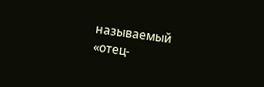называемый «отец-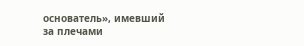основатель», имевший за плечами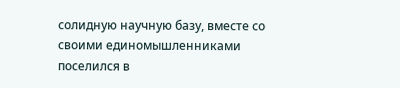солидную научную базу, вместе со своими единомышленниками поселился в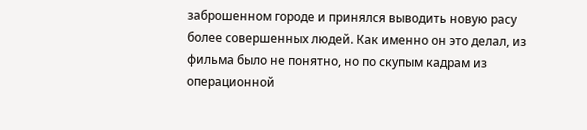заброшенном городе и принялся выводить новую расу более совершенных людей. Как именно он это делал, из фильма было не понятно, но по скупым кадрам из операционной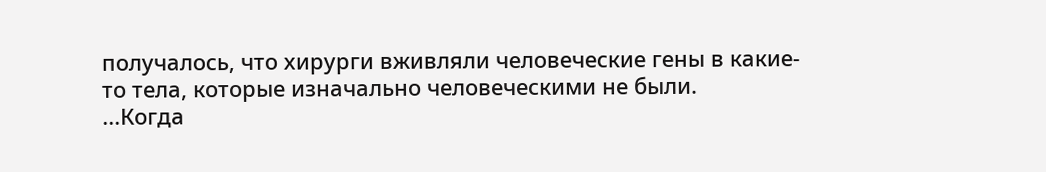получалось, что хирурги вживляли человеческие гены в какие-то тела, которые изначально человеческими не были.
...Когда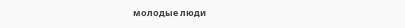молодые люди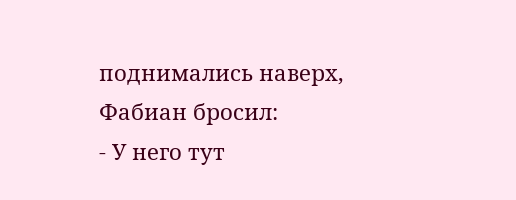поднимались наверх, Фабиан бросил:
- У него тут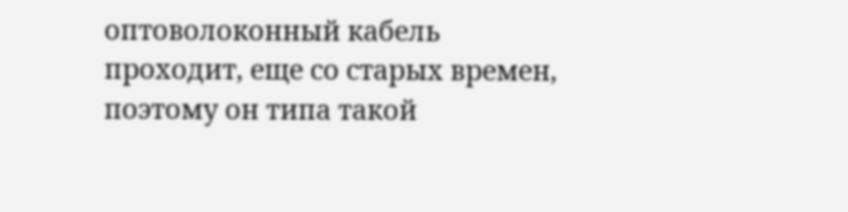оптоволоконный кабель проходит, еще со старых времен, поэтому он типа такой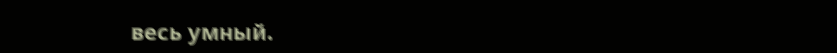весь умный.